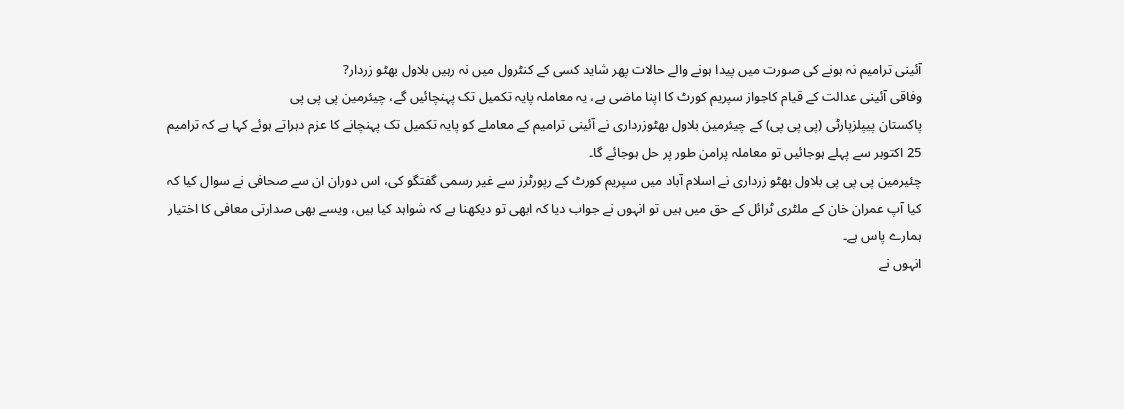آئینی ترامیم نہ ہونے کی صورت میں پیدا ہونے والے حالات پھر شاید کسی کے کنٹرول میں نہ رہیں بلاول بھٹو زردار?
وفاقی آئینی عدالت کے قیام کاجواز سپریم کورٹ کا اپنا ماضی ہے، یہ معاملہ پایہ تکمیل تک پہنچائیں گے، چیئرمین پی پی پی
پاکستان پیپلزپارٹی (پی پی پی) کے چیئرمین بلاول بھٹوزرداری نے آئینی ترامیم کے معاملے کو پایہ تکمیل تک پہنچانے کا عزم دہراتے ہوئے کہا ہے کہ ترامیم 25 اکتوبر سے پہلے ہوجائیں تو معاملہ پرامن طور پر حل ہوجائے گا۔
چئیرمین پی پی پی بلاول بھٹو زرداری نے اسلام آباد میں سپریم کورٹ کے رپورٹرز سے غیر رسمی گفتگو کی، اس دوران ان سے صحافی نے سوال کیا کہ کیا آپ عمران خان کے ملٹری ٹرائل کے حق میں ہیں تو انہوں نے جواب دیا کہ ابھی تو دیکھنا ہے کہ شواہد کیا ہیں، ویسے بھی صدارتی معافی کا اختیار ہمارے پاس ہے۔
انہوں نے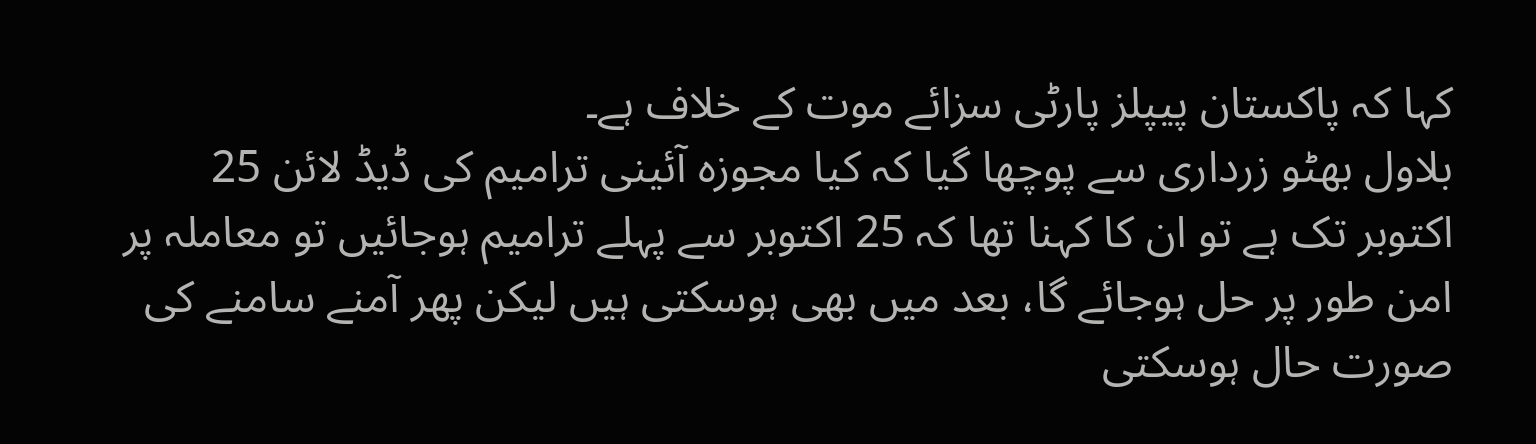کہا کہ پاکستان پیپلز پارٹی سزائے موت کے خلاف ہے۔
بلاول بھٹو زرداری سے پوچھا گیا کہ کیا مجوزہ آئینی ترامیم کی ڈیڈ لائن 25 اکتوبر تک ہے تو ان کا کہنا تھا کہ 25 اکتوبر سے پہلے ترامیم ہوجائیں تو معاملہ پر امن طور پر حل ہوجائے گا، بعد میں بھی ہوسکتی ہیں لیکن پھر آمنے سامنے کی صورت حال ہوسکتی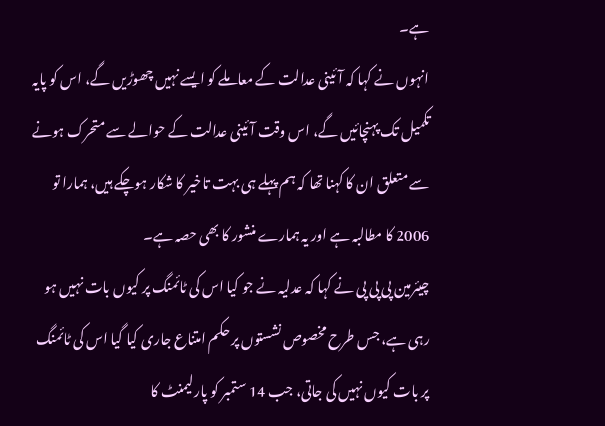ہے۔
انہوں نے کہا کہ آئینی عدالت کے معاملے کو ایسے نہیں چھوڑیں گے، اس کو پایہ تکمیل تک پہنچائیں گے، اس وقت آئینی عدالت کے حوالے سے متحرک ہونے سے متعلق ان کا کہنا تھا کہ ہم پہلے ہی بہت تاخیر کا شکار ہوچکے ہیں، ہمارا تو 2006 کا مطالبہ ہے اور یہ ہمارے منشور کا بھی حصہ ہے۔
چیئرمین پی پی پی نے کہا کہ عدلیہ نے جو کیا اس کی ٹائمنگ پر کیوں بات نہیں ہو رہی ہے، جس طرح مخصوص نشستوں پر حکم امتناع جاری کیا گیا اس کی ٹائمنگ پر بات کیوں نہیں کی جاتی، جب 14 ستمبر کو پارلیمنٹ کا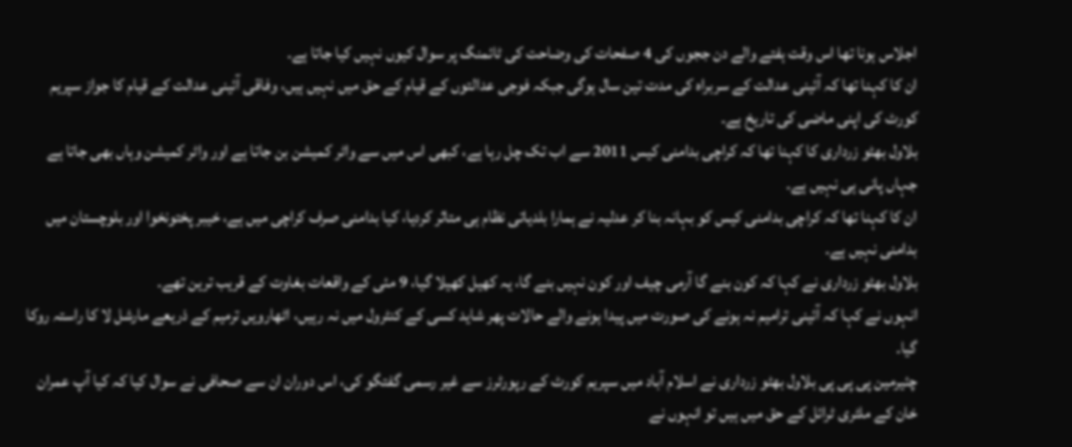اجلاس ہونا تھا اس وقت ہفتے والے دن ججوں کی 4 صفحات کی وضاحت کی ٹائمنگ پر سوال کیوں نہیں کیا جاتا ہے۔
ان کا کہنا تھا کہ آئینی عدالت کے سربراہ کی مدت تین سال ہوگی جبکہ فوجی عدالتوں کے قیام کے حق میں نہیں ہیں، وفاقی آئینی عدالت کے قیام کا جواز سپریم کورٹ کی اپنی ماضی کی تاریخ ہے۔
بلاول بھٹو زرداری کا کہنا تھا کہ کراچی بدامنی کیس 2011 سے اب تک چل رہا ہے، کبھی اس میں سے واٹر کمیشن بن جاتا ہے اور واٹر کمیشن وہاں بھی جاتا ہے جہاں پانی ہی نہیں ہے۔
ان کا کہنا تھا کہ کراچی بدامنی کیس کو بہانہ بنا کر عدلیہ نے ہمارا بلدیاتی نظام ہی متاثر کردیا، کیا بدامنی صرف کراچی میں ہے، خیبر پختونخوا اور بلوچستان میں بدامنی نہیں ہے۔
بلاول بھٹو زرداری نے کہا کہ کون بنے گا آرمی چیف اور کون نہیں بنے گا، یہ کھیل کھیلا گیا، 9 مئی کے واقعات بغاوت کے قریب ترین تھے۔
انہوں نے کہا کہ آئینی ترامیم نہ ہونے کی صورت میں پیدا ہونے والے حالات پھر شاید کسی کے کنٹرول میں نہ رہیں، اٹھارویں ترمیم کے ذریعے مارشل لا کا راستہ روکا گیا۔
چئیرمین پی پی پی بلاول بھٹو زرداری نے اسلام آباد میں سپریم کورٹ کے رپورٹرز سے غیر رسمی گفتگو کی، اس دوران ان سے صحافی نے سوال کیا کہ کیا آپ عمران خان کے ملٹری ٹرائل کے حق میں ہیں تو انہوں نے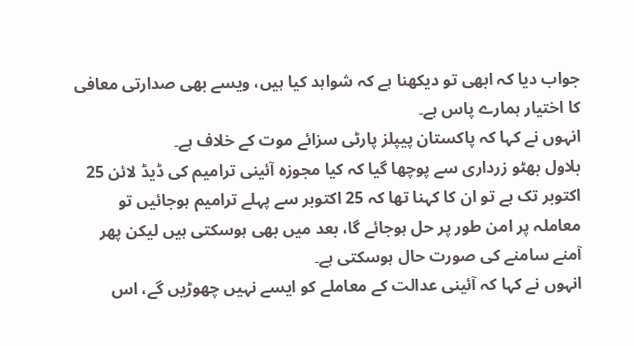جواب دیا کہ ابھی تو دیکھنا ہے کہ شواہد کیا ہیں، ویسے بھی صدارتی معافی کا اختیار ہمارے پاس ہے۔
انہوں نے کہا کہ پاکستان پیپلز پارٹی سزائے موت کے خلاف ہے۔
بلاول بھٹو زرداری سے پوچھا گیا کہ کیا مجوزہ آئینی ترامیم کی ڈیڈ لائن 25 اکتوبر تک ہے تو ان کا کہنا تھا کہ 25 اکتوبر سے پہلے ترامیم ہوجائیں تو معاملہ پر امن طور پر حل ہوجائے گا، بعد میں بھی ہوسکتی ہیں لیکن پھر آمنے سامنے کی صورت حال ہوسکتی ہے۔
انہوں نے کہا کہ آئینی عدالت کے معاملے کو ایسے نہیں چھوڑیں گے، اس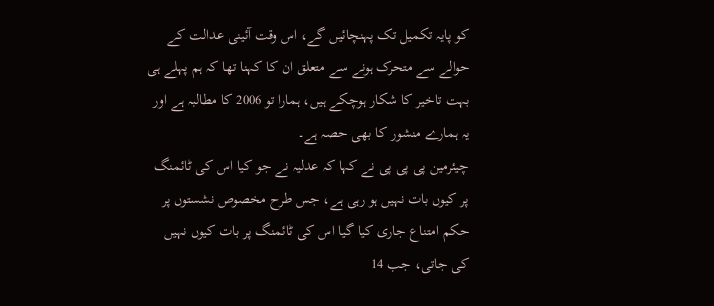کو پایہ تکمیل تک پہنچائیں گے، اس وقت آئینی عدالت کے حوالے سے متحرک ہونے سے متعلق ان کا کہنا تھا کہ ہم پہلے ہی بہت تاخیر کا شکار ہوچکے ہیں، ہمارا تو 2006 کا مطالبہ ہے اور یہ ہمارے منشور کا بھی حصہ ہے۔
چیئرمین پی پی پی نے کہا کہ عدلیہ نے جو کیا اس کی ٹائمنگ پر کیوں بات نہیں ہو رہی ہے، جس طرح مخصوص نشستوں پر حکم امتناع جاری کیا گیا اس کی ٹائمنگ پر بات کیوں نہیں کی جاتی، جب 14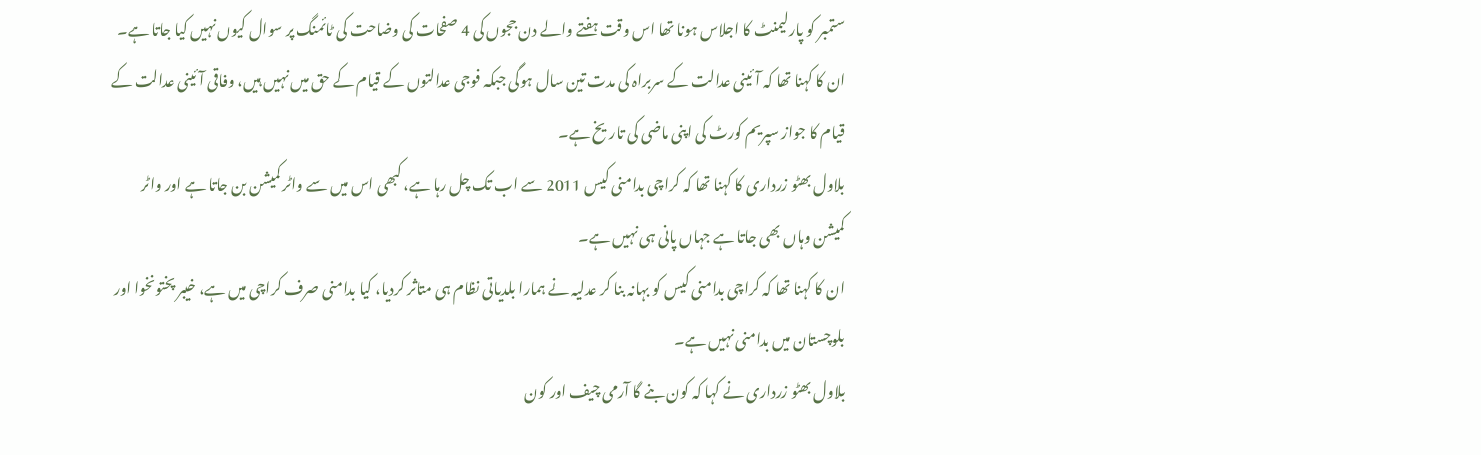ستمبر کو پارلیمنٹ کا اجلاس ہونا تھا اس وقت ہفتے والے دن ججوں کی 4 صفحات کی وضاحت کی ٹائمنگ پر سوال کیوں نہیں کیا جاتا ہے۔
ان کا کہنا تھا کہ آئینی عدالت کے سربراہ کی مدت تین سال ہوگی جبکہ فوجی عدالتوں کے قیام کے حق میں نہیں ہیں، وفاقی آئینی عدالت کے قیام کا جواز سپریم کورٹ کی اپنی ماضی کی تاریخ ہے۔
بلاول بھٹو زرداری کا کہنا تھا کہ کراچی بدامنی کیس 2011 سے اب تک چل رہا ہے، کبھی اس میں سے واٹر کمیشن بن جاتا ہے اور واٹر کمیشن وہاں بھی جاتا ہے جہاں پانی ہی نہیں ہے۔
ان کا کہنا تھا کہ کراچی بدامنی کیس کو بہانہ بنا کر عدلیہ نے ہمارا بلدیاتی نظام ہی متاثر کردیا، کیا بدامنی صرف کراچی میں ہے، خیبر پختونخوا اور بلوچستان میں بدامنی نہیں ہے۔
بلاول بھٹو زرداری نے کہا کہ کون بنے گا آرمی چیف اور کون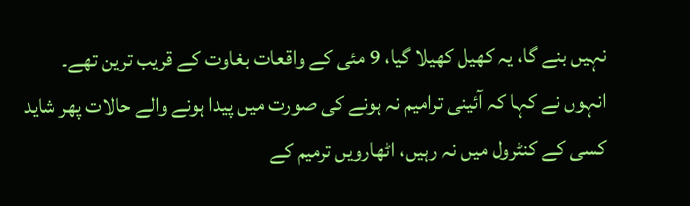نہیں بنے گا، یہ کھیل کھیلا گیا، 9 مئی کے واقعات بغاوت کے قریب ترین تھے۔
انہوں نے کہا کہ آئینی ترامیم نہ ہونے کی صورت میں پیدا ہونے والے حالات پھر شاید کسی کے کنٹرول میں نہ رہیں، اٹھارویں ترمیم کے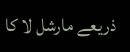ذریعے مارشل لا کا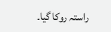راستہ روکا گیا۔